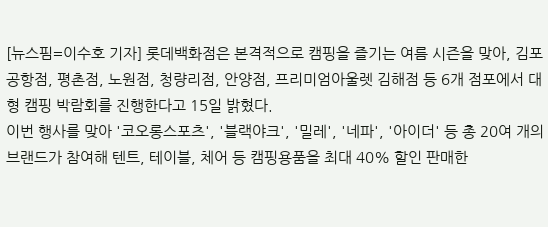[뉴스핌=이수호 기자] 롯데백화점은 본격적으로 캠핑을 즐기는 여름 시즌을 맞아, 김포공항점, 평촌점, 노원점, 청량리점, 안양점, 프리미엄아울렛 김해점 등 6개 점포에서 대형 캠핑 박람회를 진행한다고 15일 밝혔다.
이번 행사를 맞아 '코오롱스포츠', '블랙야크', '밀레', '네파', '아이더' 등 총 20여 개의 브랜드가 참여해 텐트, 테이블, 체어 등 캠핑용품을 최대 40% 할인 판매한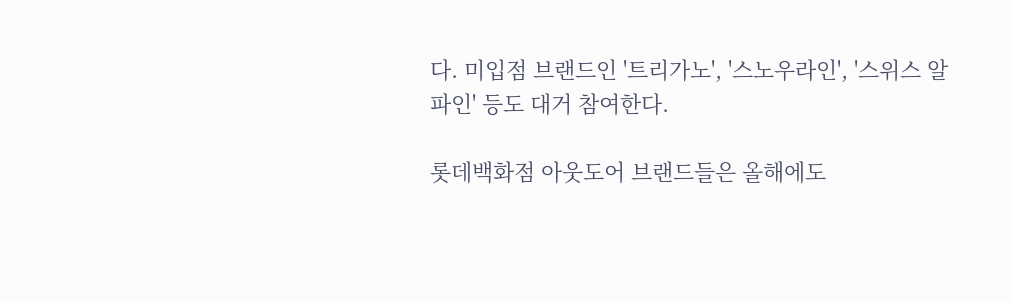다. 미입점 브랜드인 '트리가노', '스노우라인', '스위스 알파인' 등도 대거 참여한다.

롯데백화점 아웃도어 브랜드들은 올해에도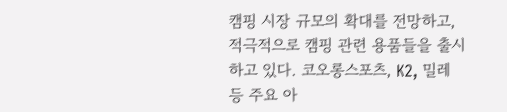캠핑 시장 규모의 확대를 전망하고, 적극적으로 캠핑 관련 용품들을 출시하고 있다. 코오롱스포츠, K2, 밀레 등 주요 아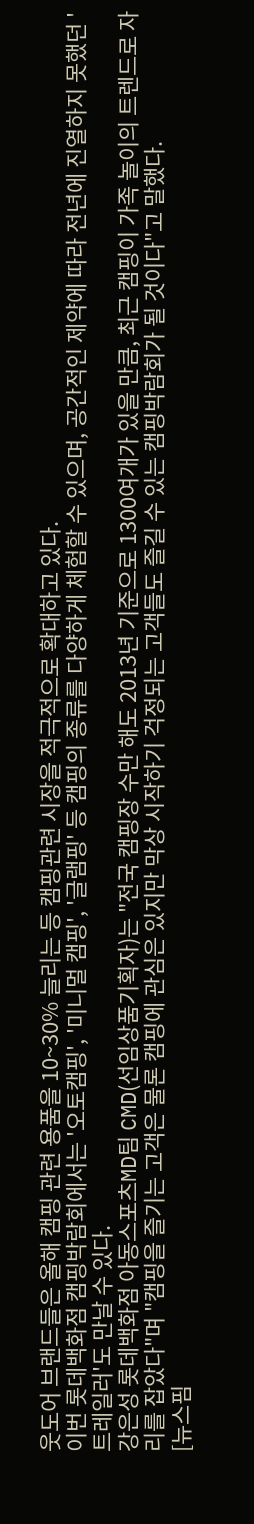웃도어 브랜드들은 올해 캠핑 관련 용품을 10~30% 늘리는 등 캠핑관련 시장을 적극적으로 확대하고 있다.
이번 롯데백화점 캠핑박람회에서는 '오토캠핑', '미니멀 캠핑', '글램핑' 등 캠핑의 종류를 다양하게 체험할 수 있으며, 공간적인 제약에 따라 전년에 진열하지 못했던 '트레일러'도 만날 수 있다.
강은성 롯데백화점 아동스포츠MD팀 CMD(선임상품기획자)는 "전국 캠핑장 수만 해도 2013년 기준으로 1300여개가 있을 만큼, 최근 캠핑이 가족 놀이의 트렌드로 자리를 잡았다"며 "캠핑을 즐기는 고객은 물론 캠핑에 관심은 있지만 막상 시작하기 걱정되는 고객들도 즐길 수 있는 캠핑박람회가 될 것이다"고 말했다.
[뉴스핌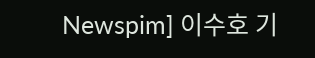Newspim] 이수호 기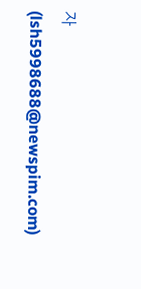자 (lsh5998688@newspim.com)